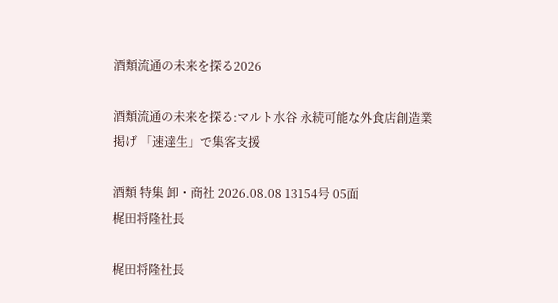酒類流通の未来を探る2026

酒類流通の未来を探る:マルト水谷 永続可能な外食店創造業掲げ 「速達生」で集客支援

酒類 特集 卸・商社 2026.08.08 13154号 05面
梶田将隆社長

梶田将隆社長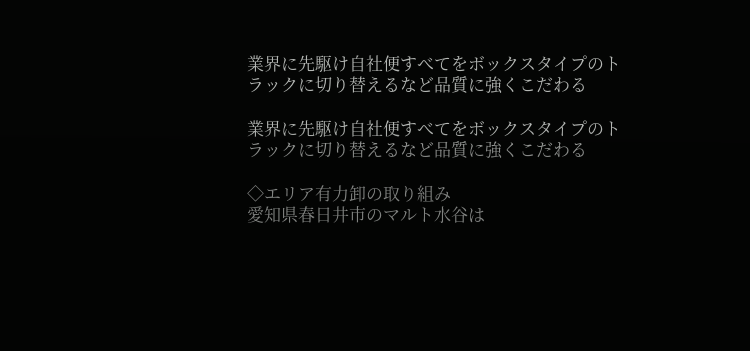業界に先駆け自社便すべてをボックスタイプのトラックに切り替えるなど品質に強くこだわる

業界に先駆け自社便すべてをボックスタイプのトラックに切り替えるなど品質に強くこだわる

◇エリア有力卸の取り組み
愛知県春日井市のマルト水谷は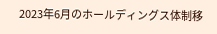2023年6月のホールディングス体制移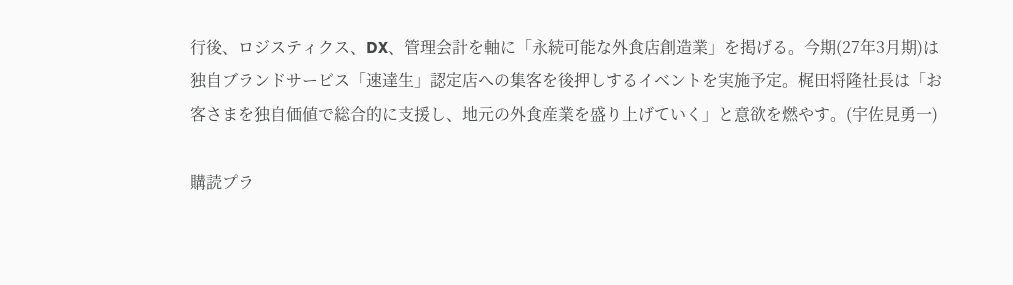行後、ロジスティクス、DX、管理会計を軸に「永続可能な外食店創造業」を掲げる。今期(27年3月期)は独自ブランドサービス「速達生」認定店への集客を後押しするイベントを実施予定。梶田将隆社長は「お客さまを独自価値で総合的に支援し、地元の外食産業を盛り上げていく」と意欲を燃やす。(宇佐見勇一)

購読プラ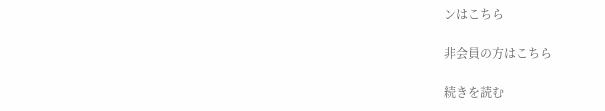ンはこちら

非会員の方はこちら

続きを読む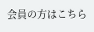会員の方はこちら